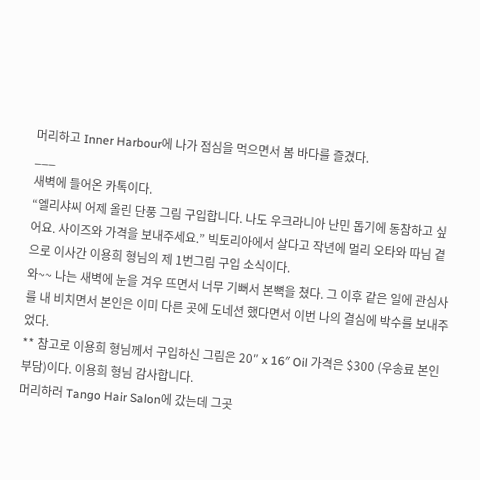머리하고 Inner Harbour에 나가 점심을 먹으면서 봄 바다를 즐겼다.
___
새벽에 들어온 카톡이다.
“엘리샤씨 어제 올린 단풍 그림 구입합니다. 나도 우크라니아 난민 돕기에 동참하고 싶어요. 사이즈와 가격을 보내주세요.” 빅토리아에서 살다고 작년에 멀리 오타와 따님 곁으로 이사간 이용희 형님의 제 1번그림 구입 소식이다.
와~~ 나는 새벽에 눈을 겨우 뜨면서 너무 기뻐서 본뼉을 쳤다. 그 이후 같은 일에 관심사를 내 비치면서 본인은 이미 다른 곳에 도네션 했다면서 이번 나의 결심에 박수를 보내주었다.
** 참고로 이용희 형님께서 구입하신 그림은 20″ x 16″ Oil 가격은 $300 (우송료 본인부담)이다. 이용희 형님 감사합니다.
머리하러 Tango Hair Salon에 갔는데 그곳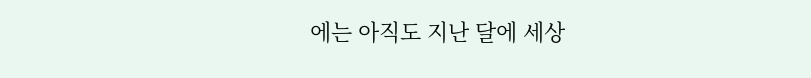에는 아직도 지난 달에 세상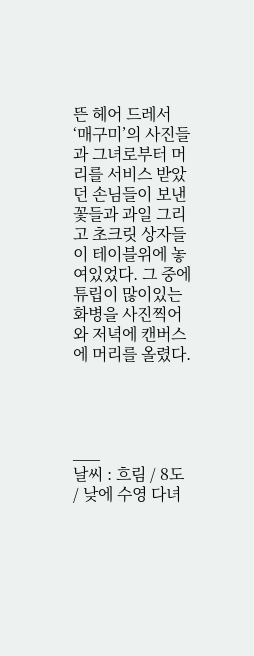뜬 헤어 드레서 ‘매구미’의 사진들과 그녀로부터 머리를 서비스 받았던 손님들이 보낸 꽃들과 과일 그리고 초크릿 상자들이 테이블위에 놓여있었다. 그 중에 튜립이 많이있는 화병을 사진찍어와 저녁에 캔버스에 머리를 올렸다.




___
날씨 : 흐림 / 8도 / 낮에 수영 다녀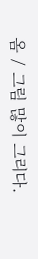옴 / 그림 많이 그리다.